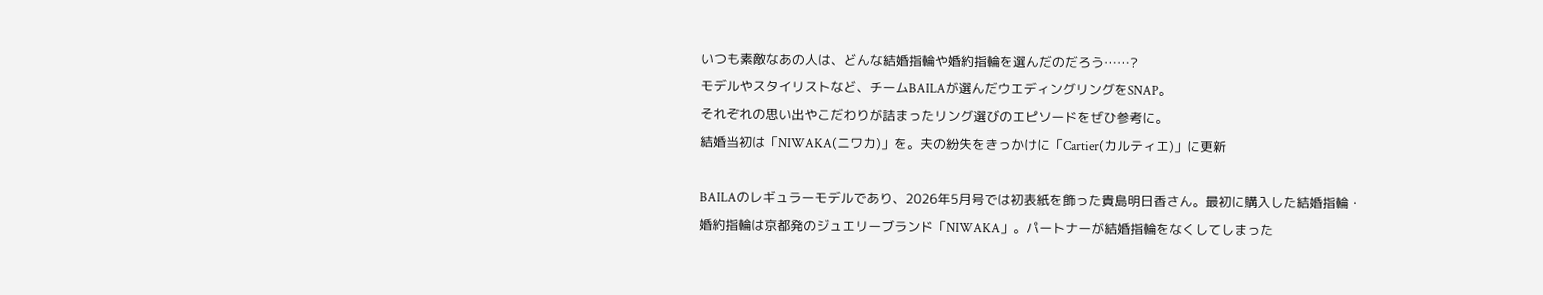いつも素敵なあの人は、どんな結婚指輪や婚約指輪を選んだのだろう……?
モデルやスタイリストなど、チームBAILAが選んだウエディングリングをSNAP。
それぞれの思い出やこだわりが詰まったリング選びのエピソードをぜひ参考に。
結婚当初は「NIWAKA(ニワカ)」を。夫の紛失をきっかけに「Cartier(カルティエ)」に更新

BAILAのレギュラーモデルであり、2026年5月号では初表紙を飾った貴島明日香さん。最初に購入した結婚指輪・婚約指輪は京都発のジュエリーブランド「NIWAKA」。パートナーが結婚指輪をなくしてしまった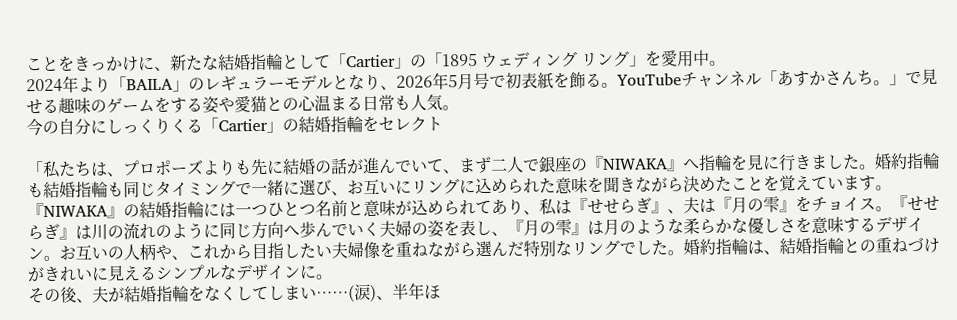ことをきっかけに、新たな結婚指輪として「Cartier」の「1895 ウェディング リング」を愛用中。
2024年より「BAILA」のレギュラーモデルとなり、2026年5月号で初表紙を飾る。YouTubeチャンネル「あすかさんち。」で見せる趣味のゲームをする姿や愛猫との心温まる日常も人気。
今の自分にしっくりくる「Cartier」の結婚指輪をセレクト

「私たちは、プロポーズよりも先に結婚の話が進んでいて、まず二人で銀座の『NIWAKA』へ指輪を見に行きました。婚約指輪も結婚指輪も同じタイミングで一緒に選び、お互いにリングに込められた意味を聞きながら決めたことを覚えています。『NIWAKA』の結婚指輪には一つひとつ名前と意味が込められてあり、私は『せせらぎ』、夫は『月の雫』をチョイス。『せせらぎ』は川の流れのように同じ方向へ歩んでいく夫婦の姿を表し、『月の雫』は月のような柔らかな優しさを意味するデザイン。お互いの人柄や、これから目指したい夫婦像を重ねながら選んだ特別なリングでした。婚約指輪は、結婚指輪との重ねづけがきれいに見えるシンプルなデザインに。
その後、夫が結婚指輪をなくしてしまい……(涙)、半年ほ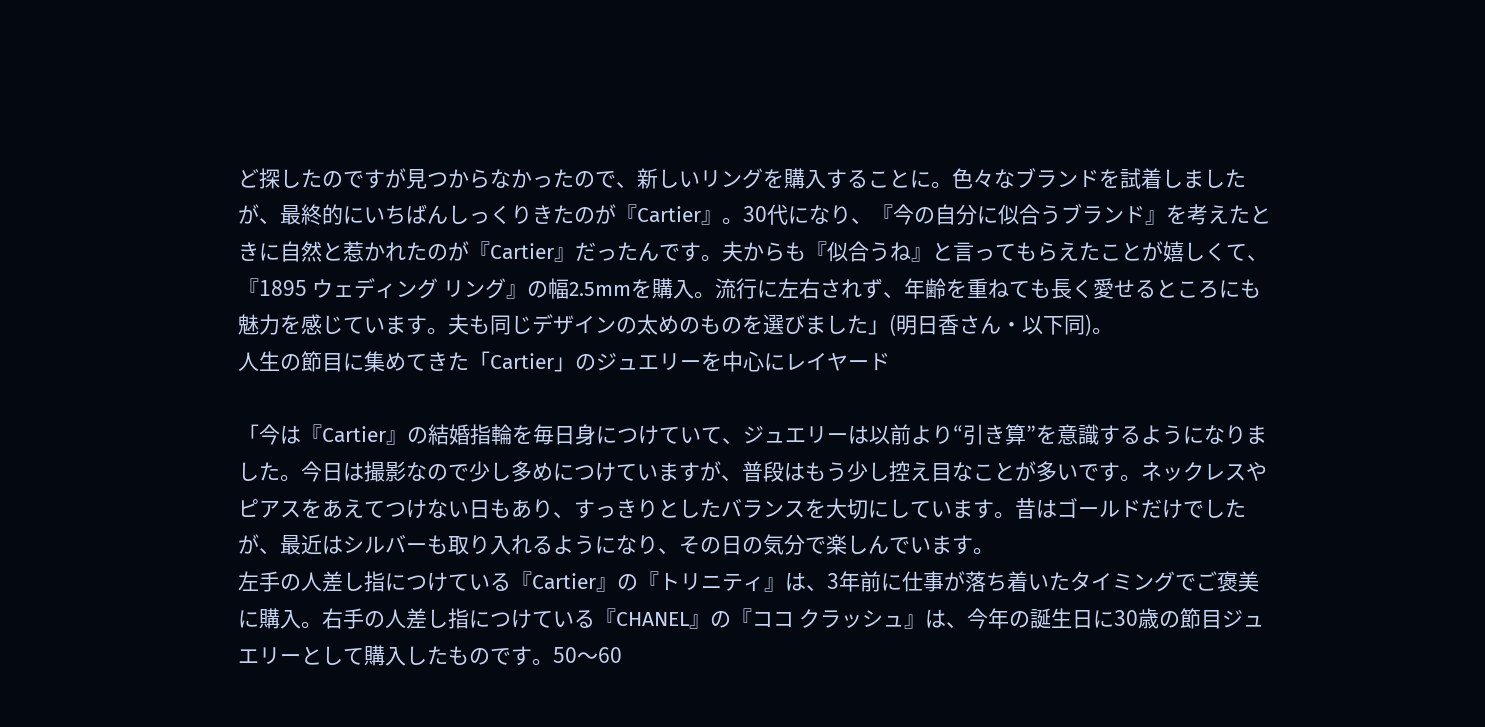ど探したのですが見つからなかったので、新しいリングを購入することに。色々なブランドを試着しましたが、最終的にいちばんしっくりきたのが『Cartier』。30代になり、『今の自分に似合うブランド』を考えたときに自然と惹かれたのが『Cartier』だったんです。夫からも『似合うね』と言ってもらえたことが嬉しくて、『1895 ウェディング リング』の幅2.5mmを購入。流行に左右されず、年齢を重ねても長く愛せるところにも魅力を感じています。夫も同じデザインの太めのものを選びました」(明日香さん・以下同)。
人生の節目に集めてきた「Cartier」のジュエリーを中心にレイヤード

「今は『Cartier』の結婚指輪を毎日身につけていて、ジュエリーは以前より“引き算”を意識するようになりました。今日は撮影なので少し多めにつけていますが、普段はもう少し控え目なことが多いです。ネックレスやピアスをあえてつけない日もあり、すっきりとしたバランスを大切にしています。昔はゴールドだけでしたが、最近はシルバーも取り入れるようになり、その日の気分で楽しんでいます。
左手の人差し指につけている『Cartier』の『トリニティ』は、3年前に仕事が落ち着いたタイミングでご褒美に購入。右手の人差し指につけている『CHANEL』の『ココ クラッシュ』は、今年の誕生日に30歳の節目ジュエリーとして購入したものです。50〜60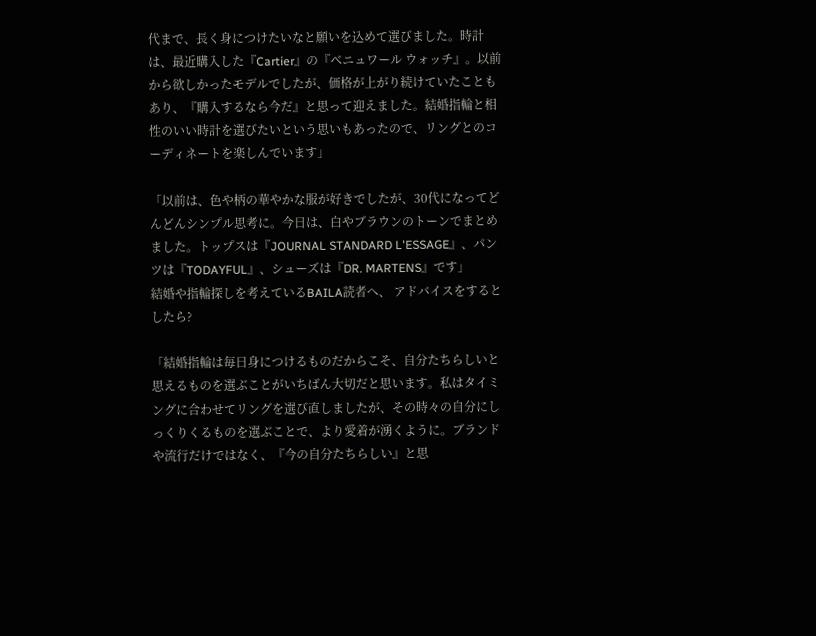代まで、長く身につけたいなと願いを込めて選びました。時計は、最近購入した『Cartier』の『ベニュワール ウォッチ』。以前から欲しかったモデルでしたが、価格が上がり続けていたこともあり、『購入するなら今だ』と思って迎えました。結婚指輪と相性のいい時計を選びたいという思いもあったので、リングとのコーディネートを楽しんでいます」

「以前は、色や柄の華やかな服が好きでしたが、30代になってどんどんシンプル思考に。今日は、白やブラウンのトーンでまとめました。トップスは『JOURNAL STANDARD L'ESSAGE』、パンツは『TODAYFUL』、シューズは『DR. MARTENS』です」
結婚や指輪探しを考えているBAILA読者へ、 アドバイスをするとしたら?

「結婚指輪は毎日身につけるものだからこそ、自分たちらしいと思えるものを選ぶことがいちばん大切だと思います。私はタイミングに合わせてリングを選び直しましたが、その時々の自分にしっくりくるものを選ぶことで、より愛着が湧くように。ブランドや流行だけではなく、『今の自分たちらしい』と思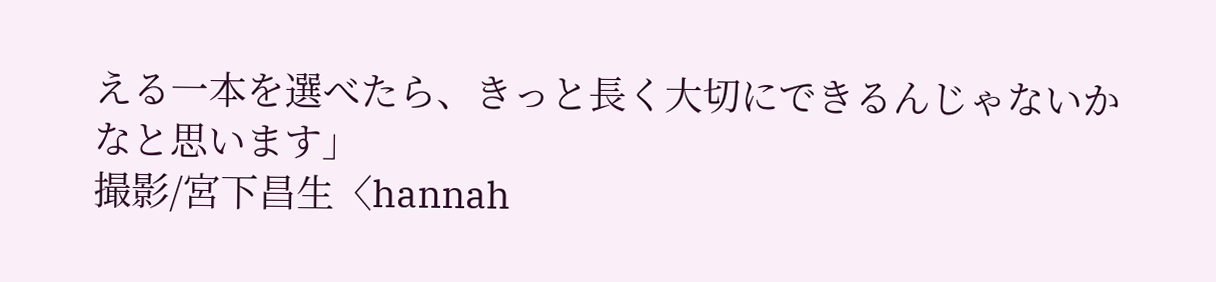える一本を選べたら、きっと長く大切にできるんじゃないかなと思います」
撮影/宮下昌生〈hannah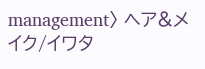management〉 ヘア&メイク/イワタ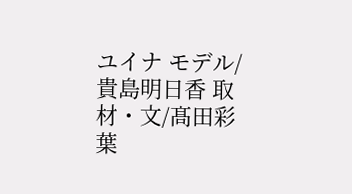ユイナ モデル/貴島明日香 取材・文/髙田彩葉